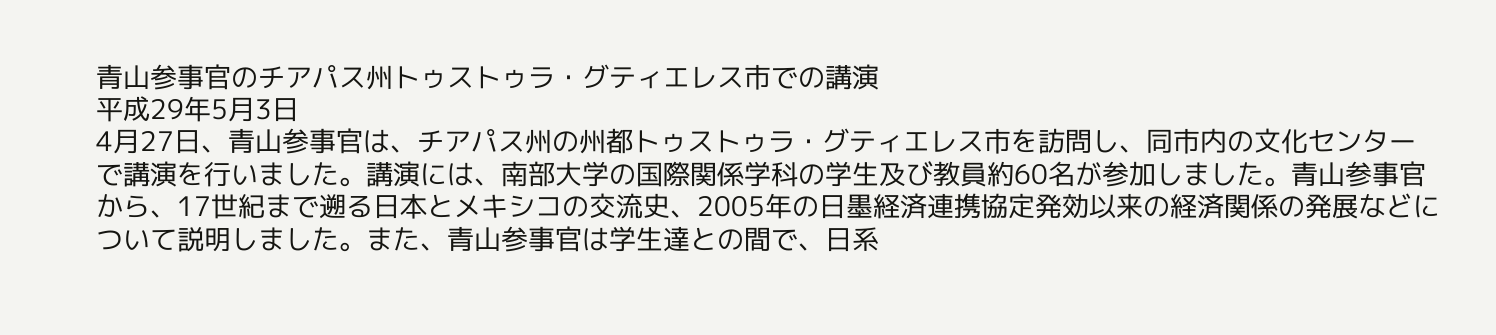青山参事官のチアパス州トゥストゥラ・グティエレス市での講演
平成29年5月3日
4月27日、青山参事官は、チアパス州の州都トゥストゥラ・グティエレス市を訪問し、同市内の文化センターで講演を行いました。講演には、南部大学の国際関係学科の学生及び教員約60名が参加しました。青山参事官から、17世紀まで遡る日本とメキシコの交流史、2005年の日墨経済連携協定発効以来の経済関係の発展などについて説明しました。また、青山参事官は学生達との間で、日系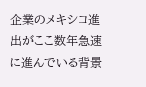企業のメキシコ進出がここ数年急速に進んでいる背景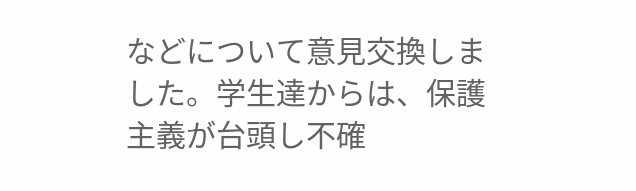などについて意見交換しました。学生達からは、保護主義が台頭し不確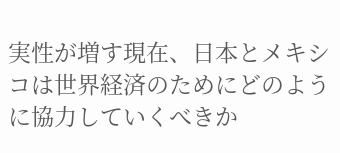実性が増す現在、日本とメキシコは世界経済のためにどのように協力していくべきか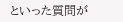といった質問が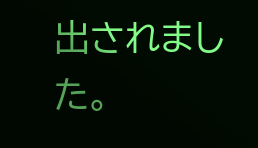出されました。